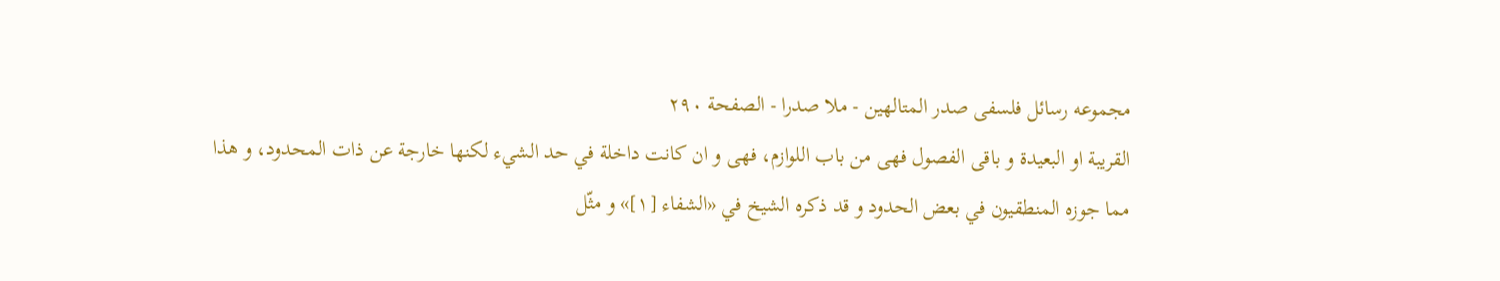مجموعه رسائل فلسفى صدر المتالهين - ملا صدرا - الصفحة ٢٩٠
القريبة او البعيدة و باقى الفصول فهى من باب اللوازم، فهى و ان كانت داخلة في حد الشيء لكنها خارجة عن ذات المحدود، و هذا مما جوزه المنطقيون في بعض الحدود و قد ذكره الشيخ في «الشفاء [١]» و مثّل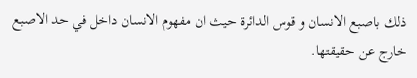ذلك باصبع الانسان و قوس الدائرة حيث ان مفهوم الانسان داخل في حد الاصبع خارج عن حقيقتها.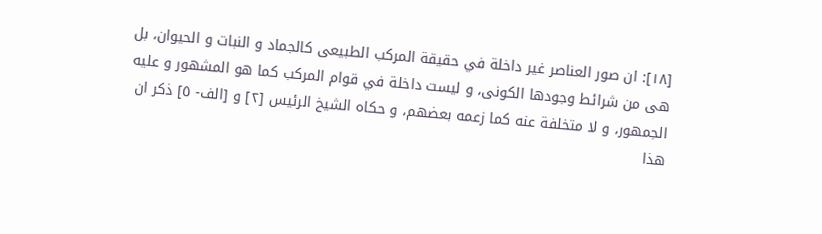[١٨]: ان صور العناصر غير داخلة في حقيقة المركب الطبيعى كالجماد و النبات و الحيوان، بل هى من شرائط وجودها الكونى، و ليست داخلة في قوام المركب كما هو المشهور و عليه الجمهور، و لا متخلفة عنه كما زعمه بعضهم، و حكاه الشيخ الرئيس [٢] و [الف- ٥] ذكر ان هذا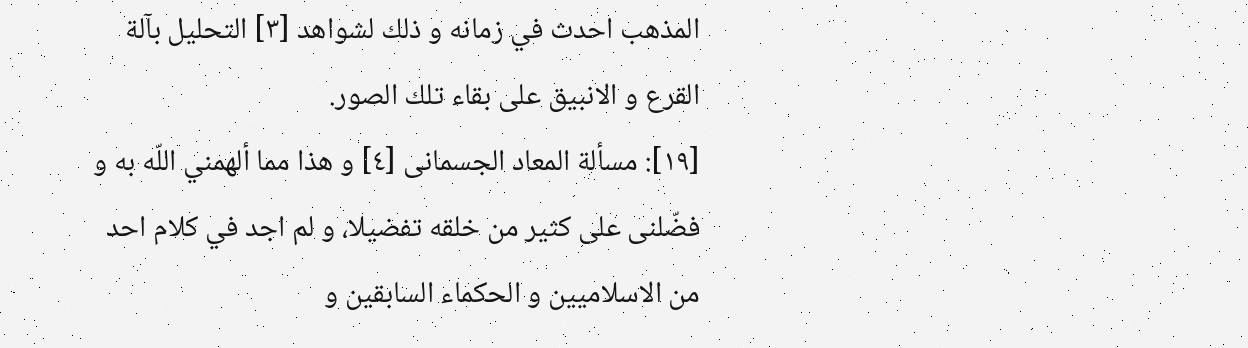المذهب احدث في زمانه و ذلك لشواهد [٣] التحليل بآلة القرع و الانبيق على بقاء تلك الصور.
[١٩]: مسألة المعاد الجسمانى [٤] و هذا مما ألهمني اللّه به و فضّلنى على كثير من خلقه تفضيلا، و لم اجد في كلام احد من الاسلاميين و الحكماء السابقين و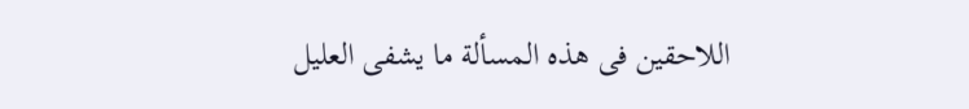اللاحقين فى هذه المسألة ما يشفى العليل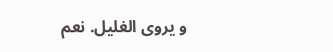و يروى الغليل. نعم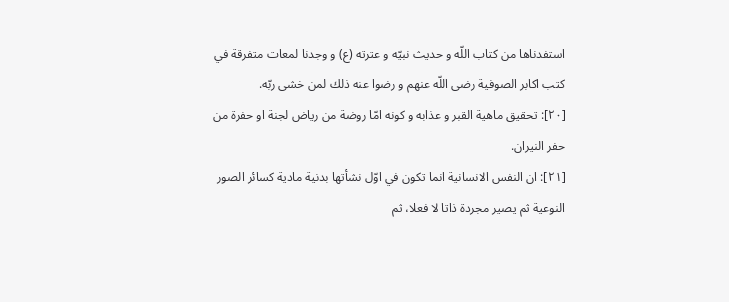استفدناها من كتاب اللّه و حديث نبيّه و عترته (ع) و وجدنا لمعات متفرقة في كتب اكابر الصوفية رضى اللّه عنهم و رضوا عنه ذلك لمن خشى ربّه.
[٢٠]: تحقيق ماهية القبر و عذابه و كونه امّا روضة من رياض لجنة او حفرة من حفر النيران.
[٢١]: ان النفس الانسانية انما تكون في اوّل نشأتها بدنية مادية كسائر الصور النوعية ثم يصير مجردة ذاتا لا فعلا، ثم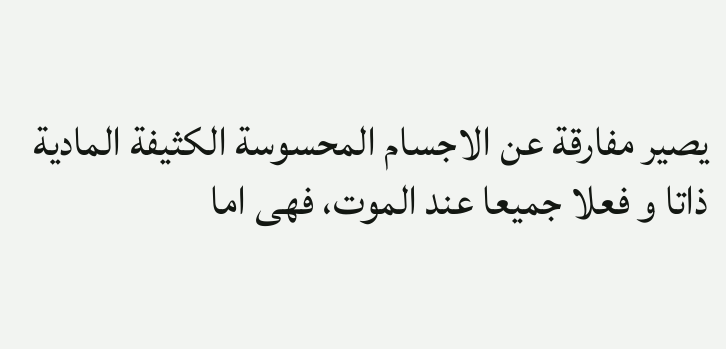يصير مفارقة عن الاجسام المحسوسة الكثيفة المادية ذاتا و فعلا جميعا عند الموت، فهى اما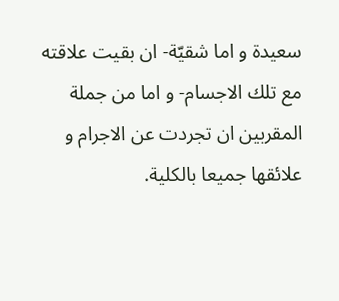سعيدة و اما شقيّة- ان بقيت علاقته مع تلك الاجسام- و اما من جملة المقربين ان تجردت عن الاجرام و علائقها جميعا بالكلية.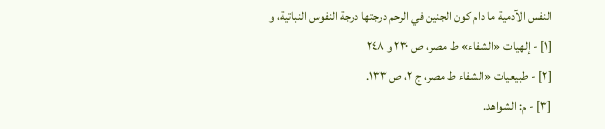النفس الآدمية ما دام كون الجنين في الرحم درجتها درجة النفوس النباتية، و
[١] - إلهيات «الشفاء» ط مصر، ص ٢٣٠ و ٢٤٨
[٢] - طبيعيات «الشفاء ط مصر، ج ٢، ص ١٣٣.
[٣] - م: الشواهد.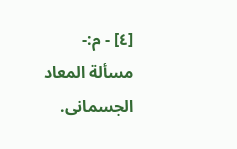[٤] - م:- مسألة المعاد الجسمانى.